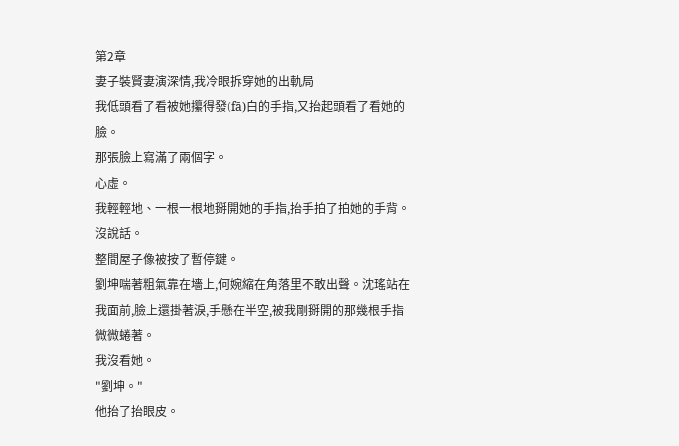第2章
妻子裝賢妻演深情,我冷眼拆穿她的出軌局
我低頭看了看被她攥得發(fā)白的手指,又抬起頭看了看她的臉。
那張臉上寫滿了兩個字。
心虛。
我輕輕地、一根一根地掰開她的手指,抬手拍了拍她的手背。
沒說話。
整間屋子像被按了暫停鍵。
劉坤喘著粗氣靠在墻上,何婉縮在角落里不敢出聲。沈瑤站在我面前,臉上還掛著淚,手懸在半空,被我剛掰開的那幾根手指微微蜷著。
我沒看她。
"劉坤。"
他抬了抬眼皮。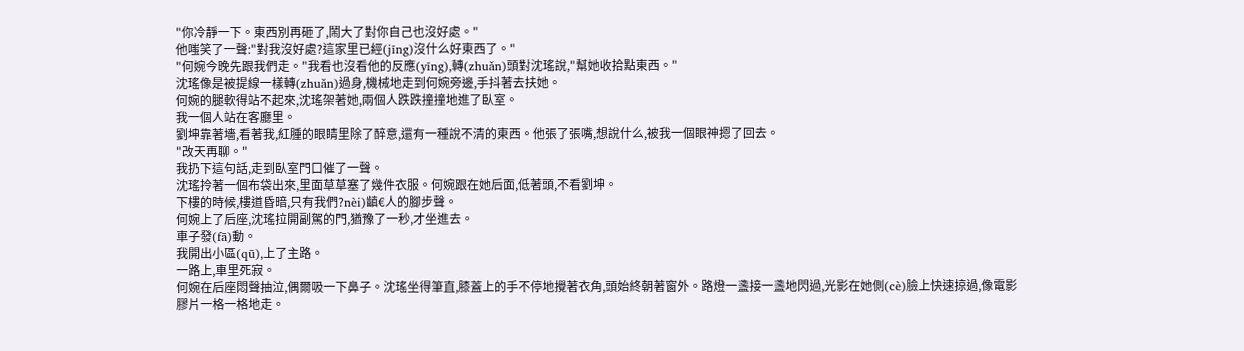"你冷靜一下。東西別再砸了,鬧大了對你自己也沒好處。"
他嗤笑了一聲:"對我沒好處?這家里已經(jīng)沒什么好東西了。"
"何婉今晚先跟我們走。"我看也沒看他的反應(yīng),轉(zhuǎn)頭對沈瑤說,"幫她收拾點東西。"
沈瑤像是被提線一樣轉(zhuǎn)過身,機械地走到何婉旁邊,手抖著去扶她。
何婉的腿軟得站不起來,沈瑤架著她,兩個人跌跌撞撞地進了臥室。
我一個人站在客廳里。
劉坤靠著墻,看著我,紅腫的眼睛里除了醉意,還有一種說不清的東西。他張了張嘴,想說什么,被我一個眼神摁了回去。
"改天再聊。"
我扔下這句話,走到臥室門口催了一聲。
沈瑤拎著一個布袋出來,里面草草塞了幾件衣服。何婉跟在她后面,低著頭,不看劉坤。
下樓的時候,樓道昏暗,只有我們?nèi)齻€人的腳步聲。
何婉上了后座,沈瑤拉開副駕的門,猶豫了一秒,才坐進去。
車子發(fā)動。
我開出小區(qū),上了主路。
一路上,車里死寂。
何婉在后座悶聲抽泣,偶爾吸一下鼻子。沈瑤坐得筆直,膝蓋上的手不停地攪著衣角,頭始終朝著窗外。路燈一盞接一盞地閃過,光影在她側(cè)臉上快速掠過,像電影膠片一格一格地走。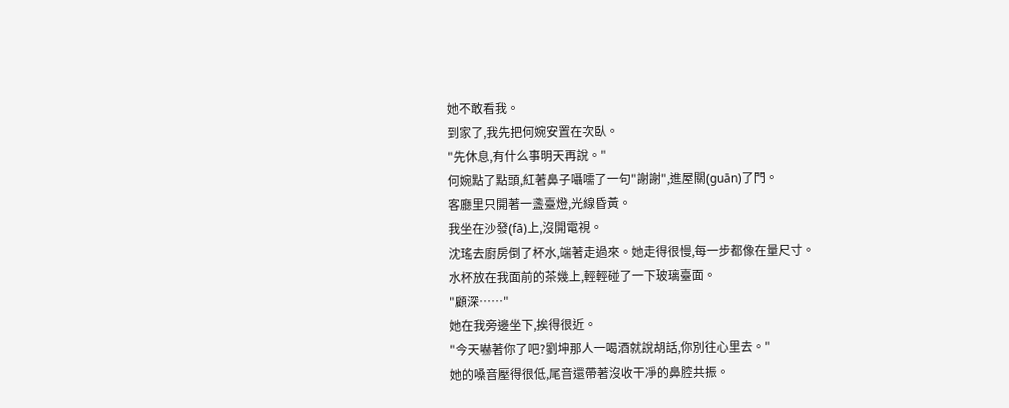她不敢看我。
到家了,我先把何婉安置在次臥。
"先休息,有什么事明天再說。"
何婉點了點頭,紅著鼻子囁嚅了一句"謝謝",進屋關(guān)了門。
客廳里只開著一盞臺燈,光線昏黃。
我坐在沙發(fā)上,沒開電視。
沈瑤去廚房倒了杯水,端著走過來。她走得很慢,每一步都像在量尺寸。
水杯放在我面前的茶幾上,輕輕碰了一下玻璃臺面。
"顧深……"
她在我旁邊坐下,挨得很近。
"今天嚇著你了吧?劉坤那人一喝酒就說胡話,你別往心里去。"
她的嗓音壓得很低,尾音還帶著沒收干凈的鼻腔共振。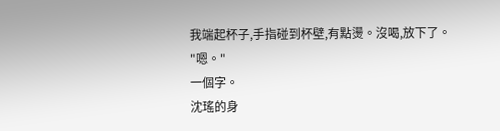我端起杯子,手指碰到杯壁,有點燙。沒喝,放下了。
"嗯。"
一個字。
沈瑤的身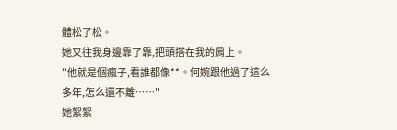體松了松。
她又往我身邊靠了靠,把頭搭在我的肩上。
"他就是個瘋子,看誰都像**。何婉跟他過了這么多年,怎么還不離……"
她絮絮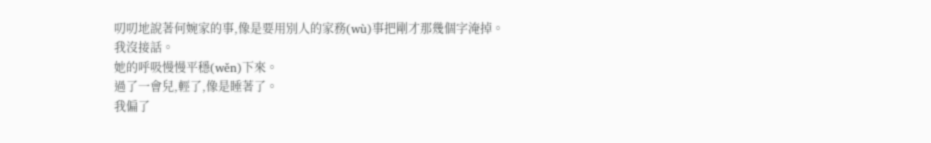叨叨地說著何婉家的事,像是要用別人的家務(wù)事把剛才那幾個字淹掉。
我沒接話。
她的呼吸慢慢平穩(wěn)下來。
過了一會兒,輕了,像是睡著了。
我偏了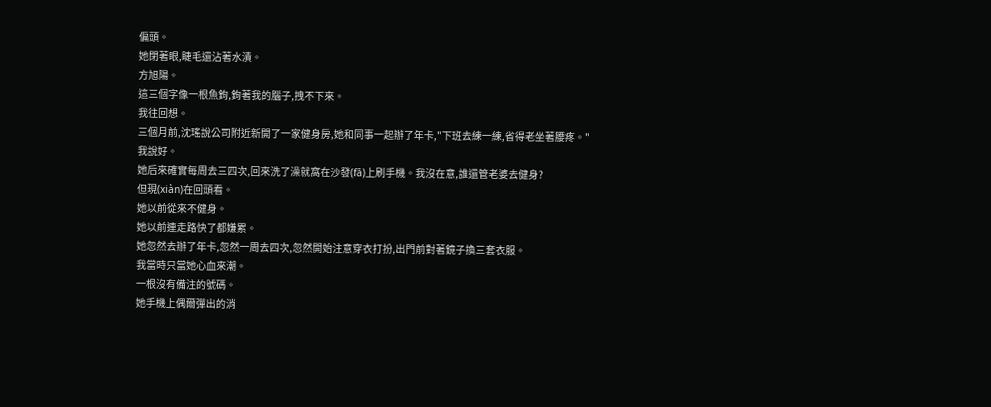偏頭。
她閉著眼,睫毛還沾著水漬。
方旭陽。
這三個字像一根魚鉤,鉤著我的腦子,拽不下來。
我往回想。
三個月前,沈瑤說公司附近新開了一家健身房,她和同事一起辦了年卡,"下班去練一練,省得老坐著腰疼。"
我說好。
她后來確實每周去三四次,回來洗了澡就窩在沙發(fā)上刷手機。我沒在意,誰還管老婆去健身?
但現(xiàn)在回頭看。
她以前從來不健身。
她以前連走路快了都嫌累。
她忽然去辦了年卡,忽然一周去四次,忽然開始注意穿衣打扮,出門前對著鏡子換三套衣服。
我當時只當她心血來潮。
一根沒有備注的號碼。
她手機上偶爾彈出的消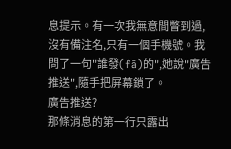息提示。有一次我無意間瞥到過,沒有備注名,只有一個手機號。我問了一句"誰發(fā)的",她說"廣告推送",隨手把屏幕鎖了。
廣告推送?
那條消息的第一行只露出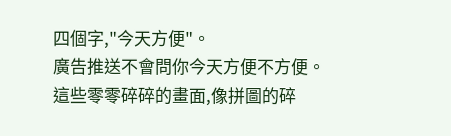四個字,"今天方便"。
廣告推送不會問你今天方便不方便。
這些零零碎碎的畫面,像拼圖的碎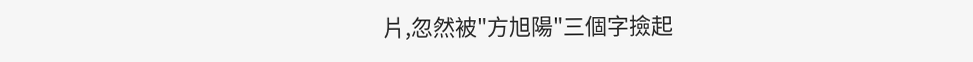片,忽然被"方旭陽"三個字撿起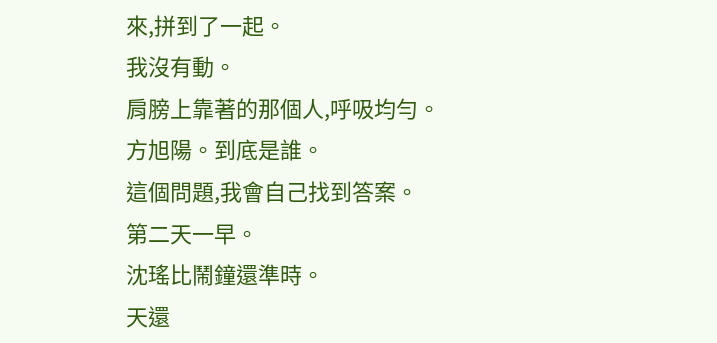來,拼到了一起。
我沒有動。
肩膀上靠著的那個人,呼吸均勻。
方旭陽。到底是誰。
這個問題,我會自己找到答案。
第二天一早。
沈瑤比鬧鐘還準時。
天還